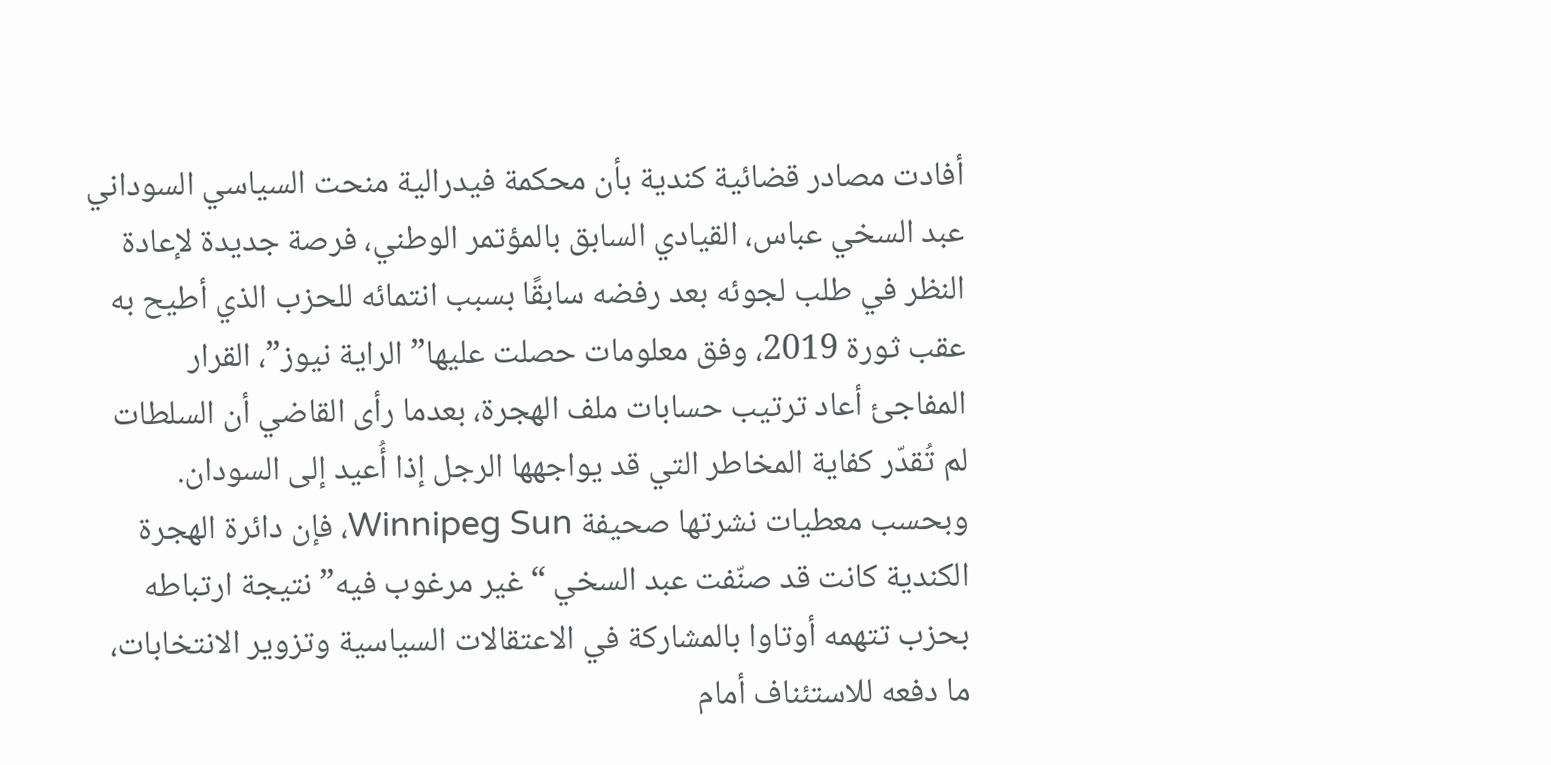أفادت مصادر قضائية كندية بأن محكمة فيدرالية منحت السياسي السوداني عبد السخي عباس، القيادي السابق بالمؤتمر الوطني، فرصة جديدة لإعادة النظر في طلب لجوئه بعد رفضه سابقًا بسبب انتمائه للحزب الذي أطيح به عقب ثورة 2019، وفق معلومات حصلت عليها” الراية نيوز”، القرار المفاجئ أعاد ترتيب حسابات ملف الهجرة، بعدما رأى القاضي أن السلطات لم تُقدّر كفاية المخاطر التي قد يواجهها الرجل إذا أُعيد إلى السودان.
وبحسب معطيات نشرتها صحيفة Winnipeg Sun، فإن دائرة الهجرة الكندية كانت قد صنّفت عبد السخي “غير مرغوب فيه” نتيجة ارتباطه بحزب تتهمه أوتاوا بالمشاركة في الاعتقالات السياسية وتزوير الانتخابات، ما دفعه للاستئناف أمام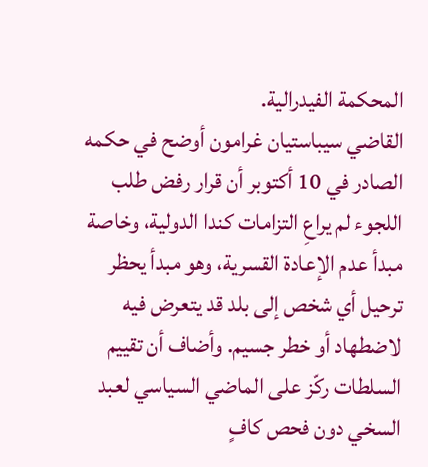المحكمة الفيدرالية.
القاضي سيباستيان غرامون أوضح في حكمه الصادر في 10 أكتوبر أن قرار رفض طلب اللجوء لم يراعِ التزامات كندا الدولية، وخاصة مبدأ عدم الإعادة القسرية، وهو مبدأ يحظر ترحيل أي شخص إلى بلد قد يتعرض فيه لاضطهاد أو خطر جسيم. وأضاف أن تقييم السلطات ركّز على الماضي السياسي لعبد السخي دون فحص كافٍ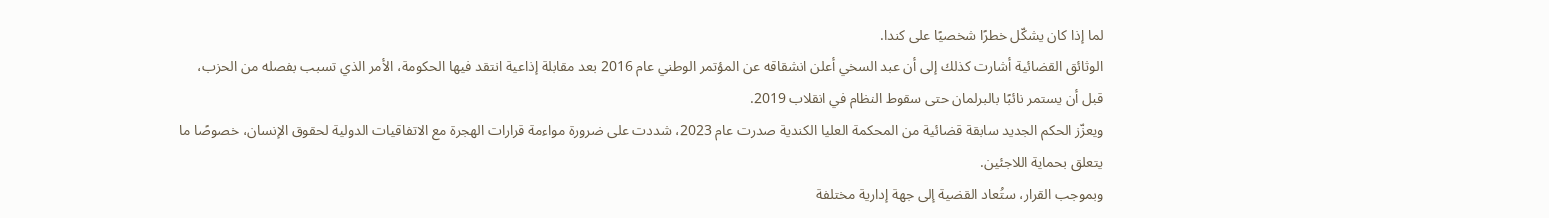لما إذا كان يشكّل خطرًا شخصيًا على كندا.
الوثائق القضائية أشارت كذلك إلى أن عبد السخي أعلن انشقاقه عن المؤتمر الوطني عام 2016 بعد مقابلة إذاعية انتقد فيها الحكومة، الأمر الذي تسبب بفصله من الحزب، قبل أن يستمر نائبًا بالبرلمان حتى سقوط النظام في انقلاب 2019.
ويعزّز الحكم الجديد سابقة قضائية من المحكمة العليا الكندية صدرت عام 2023، شددت على ضرورة مواءمة قرارات الهجرة مع الاتفاقيات الدولية لحقوق الإنسان، خصوصًا ما يتعلق بحماية اللاجئين.
وبموجب القرار، ستُعاد القضية إلى جهة إدارية مختلفة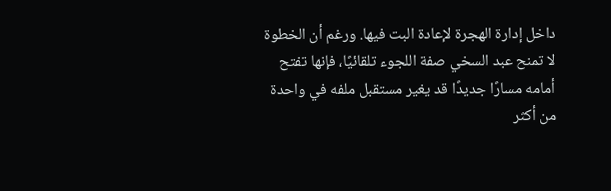داخل إدارة الهجرة لإعادة البت فيها. ورغم أن الخطوة لا تمنح عبد السخي صفة اللجوء تلقائيًا، فإنها تفتح أمامه مسارًا جديدًا قد يغير مستقبل ملفه في واحدة من أكثر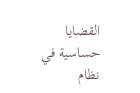القضايا حساسية في نظام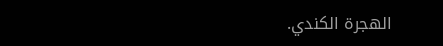الهجرة الكندي.